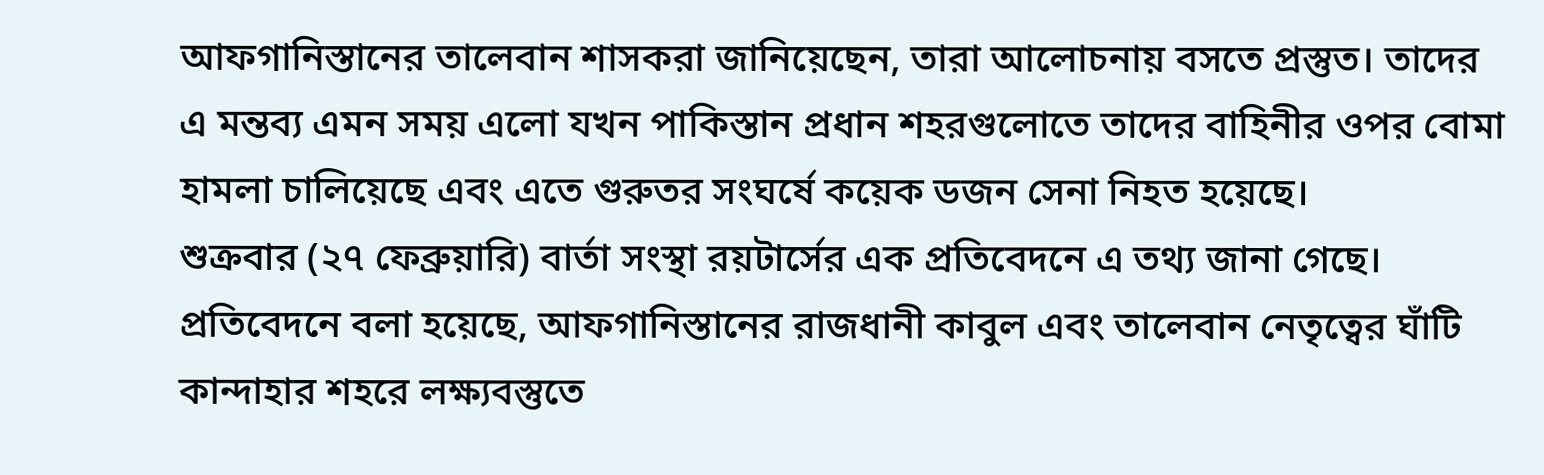আফগানিস্তানের তালেবান শাসকরা জানিয়েছেন, তারা আলোচনায় বসতে প্রস্তুত। তাদের এ মন্তব্য এমন সময় এলো যখন পাকিস্তান প্রধান শহরগুলোতে তাদের বাহিনীর ওপর বোমা হামলা চালিয়েছে এবং এতে গুরুতর সংঘর্ষে কয়েক ডজন সেনা নিহত হয়েছে।
শুক্রবার (২৭ ফেব্রুয়ারি) বার্তা সংস্থা রয়টার্সের এক প্রতিবেদনে এ তথ্য জানা গেছে।
প্রতিবেদনে বলা হয়েছে, আফগানিস্তানের রাজধানী কাবুল এবং তালেবান নেতৃত্বের ঘাঁটি কান্দাহার শহরে লক্ষ্যবস্তুতে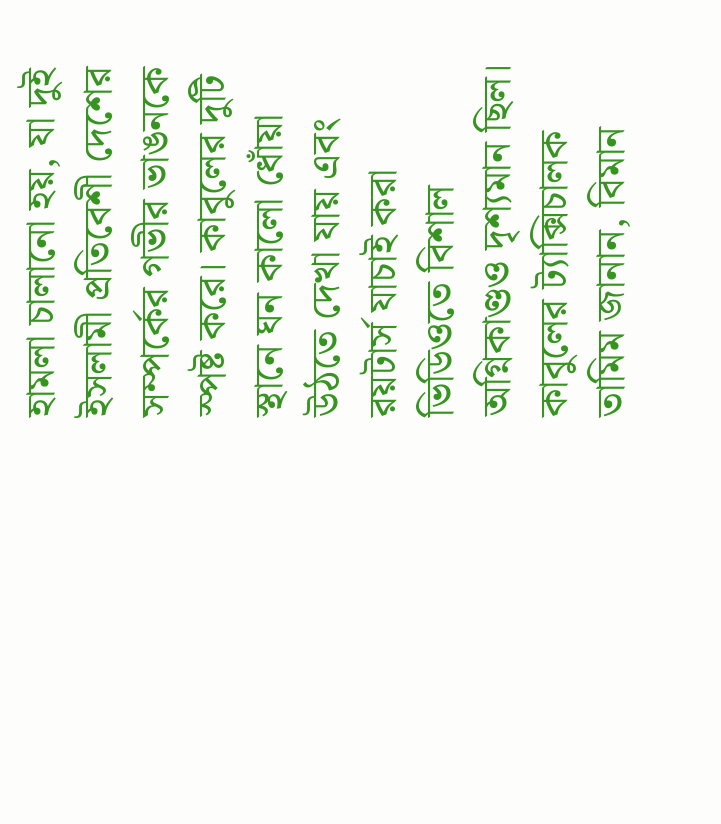হামলা চালানো হয়, যা দুই ইসলামী প্রতিবেশী দেশের সম্পর্কের গভীর ভাঙনকে স্পষ্ট করে। কাবুলের দুটি স্থানে ঘন কালো ধোঁয়া উঠতে দেখা যায় এবং রয়টার্স যাচাই করা ভিডিওতে বিশাল অগ্নিকাণ্ডও দৃশ্যমান ছিল।
কাবুলের ট্যাক্সিচালক তামিম জানান, বিমান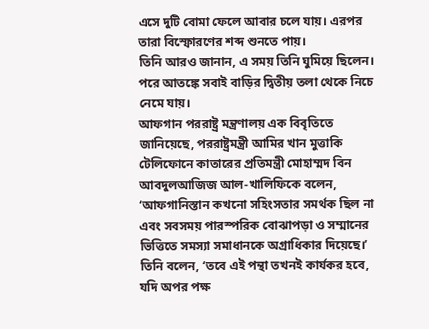এসে দুটি বোমা ফেলে আবার চলে যায়। এরপর তারা বিস্ফোরণের শব্দ শুনতে পায়।
তিনি আরও জানান, এ সময় তিনি ঘুমিয়ে ছিলেন। পরে আতঙ্কে সবাই বাড়ির দ্বিতীয় তলা থেকে নিচে নেমে যায়।
আফগান পররাষ্ট্র মন্ত্রণালয় এক বিবৃতিতে জানিয়েছে, পররাষ্ট্রমন্ত্রী আমির খান মুত্তাকি টেলিফোনে কাতারের প্রতিমন্ত্রী মোহাম্মদ বিন আবদুলআজিজ আল-খালিফিকে বলেন, ‘আফগানিস্তান কখনো সহিংসতার সমর্থক ছিল না এবং সবসময় পারস্পরিক বোঝাপড়া ও সম্মানের ভিত্তিতে সমস্যা সমাধানকে অগ্রাধিকার দিয়েছে।’
তিনি বলেন, ‘তবে এই পন্থা তখনই কার্যকর হবে, যদি অপর পক্ষ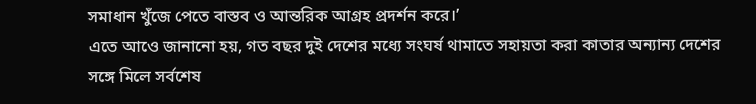সমাধান খুঁজে পেতে বাস্তব ও আন্তরিক আগ্রহ প্রদর্শন করে।’
এতে আওে জানানো হয়, গত বছর দুই দেশের মধ্যে সংঘর্ষ থামাতে সহায়তা করা কাতার অন্যান্য দেশের সঙ্গে মিলে সর্বশেষ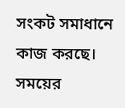সংকট সমাধানে কাজ করছে।
সময়ের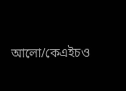আলো/কেএইচও